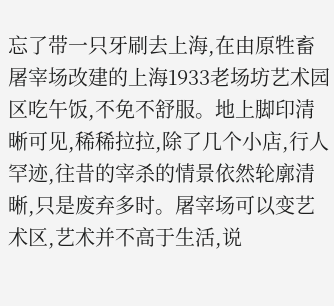忘了带一只牙刷去上海,在由原牲畜屠宰场改建的上海1933老场坊艺术园区吃午饭,不免不舒服。地上脚印清晰可见,稀稀拉拉,除了几个小店,行人罕迹,往昔的宰杀的情景依然轮廓清晰,只是废弃多时。屠宰场可以变艺术区,艺术并不高于生活,说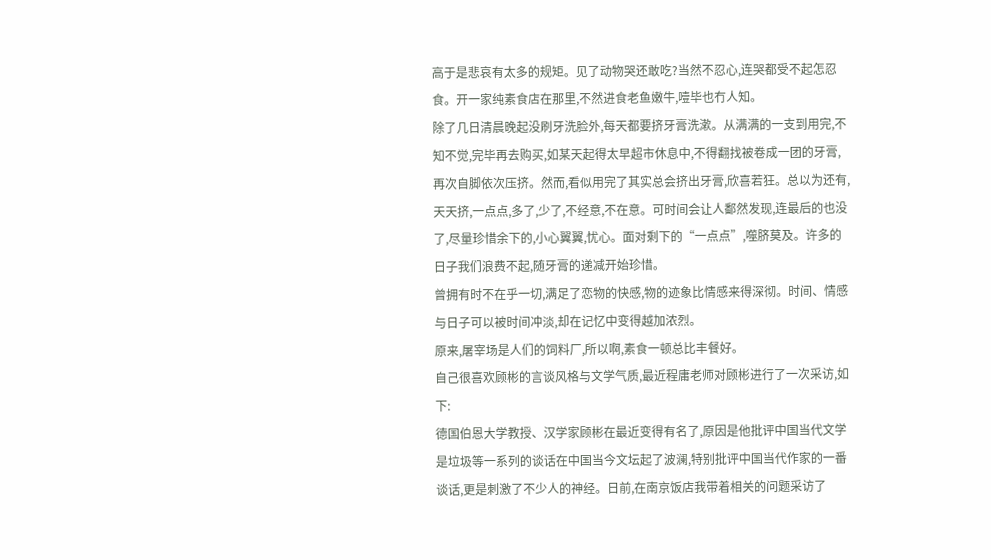高于是悲哀有太多的规矩。见了动物哭还敢吃?当然不忍心,连哭都受不起怎忍食。开一家纯素食店在那里,不然进食老鱼嫩牛,噎毕也冇人知。
除了几日清晨晚起没刷牙洗脸外,每天都要挤牙膏洗漱。从满满的一支到用完,不知不觉,完毕再去购买,如某天起得太早超市休息中,不得翻找被卷成一团的牙膏,再次自脚依次压挤。然而,看似用完了其实总会挤出牙膏,欣喜若狂。总以为还有,天天挤,一点点,多了,少了,不经意,不在意。可时间会让人鄱然发现,连最后的也没了,尽量珍惜余下的,小心翼翼,忧心。面对剩下的“一点点”,噬脐莫及。许多的日子我们浪费不起,随牙膏的递减开始珍惜。
曾拥有时不在乎一切,满足了恋物的快感,物的迹象比情感来得深彻。时间、情感与日子可以被时间冲淡,却在记忆中变得越加浓烈。
原来,屠宰场是人们的饲料厂,所以啊,素食一顿总比丰餐好。
自己很喜欢顾彬的言谈风格与文学气质,最近程庸老师对顾彬进行了一次采访,如下:
德国伯恩大学教授、汉学家顾彬在最近变得有名了,原因是他批评中国当代文学是垃圾等一系列的谈话在中国当今文坛起了波澜,特别批评中国当代作家的一番谈话,更是刺激了不少人的神经。日前,在南京饭店我带着相关的问题采访了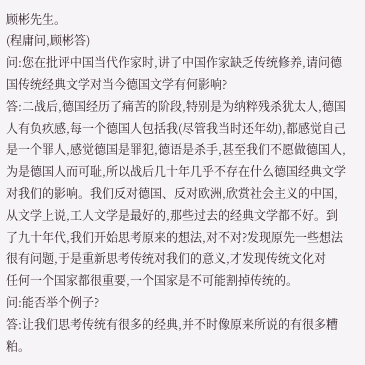顾彬先生。
(程庸问,顾彬答)
问:您在批评中国当代作家时,讲了中国作家缺乏传统修养,请问德国传统经典文学对当今德国文学有何影响?
答:二战后,德国经历了痛苦的阶段,特别是为纳粹残杀犹太人,德国人有负疚感,每一个德国人包括我(尽管我当时还年幼),都感觉自己是一个罪人,感觉德国是罪犯,德语是杀手,甚至我们不愿做德国人,为是德国人而可耻,所以战后几十年几乎不存在什么德国经典文学对我们的影响。我们反对德国、反对欧洲,欣赏社会主义的中国,从文学上说,工人文学是最好的,那些过去的经典文学都不好。到了九十年代,我们开始思考原来的想法,对不对?发现原先一些想法很有问题,于是重新思考传统对我们的意义,才发现传统文化对
任何一个国家都很重要,一个国家是不可能割掉传统的。
问:能否举个例子?
答:让我们思考传统有很多的经典,并不时像原来所说的有很多糟粕。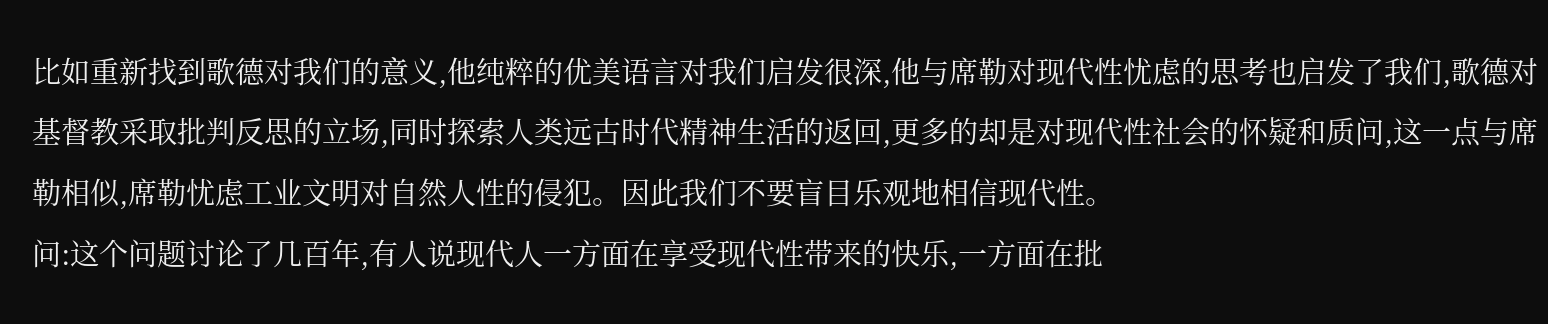比如重新找到歌德对我们的意义,他纯粹的优美语言对我们启发很深,他与席勒对现代性忧虑的思考也启发了我们,歌德对基督教采取批判反思的立场,同时探索人类远古时代精神生活的返回,更多的却是对现代性社会的怀疑和质问,这一点与席勒相似,席勒忧虑工业文明对自然人性的侵犯。因此我们不要盲目乐观地相信现代性。
问:这个问题讨论了几百年,有人说现代人一方面在享受现代性带来的快乐,一方面在批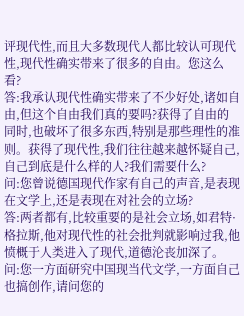评现代性,而且大多数现代人都比较认可现代性,现代性确实带来了很多的自由。您这么看?
答:我承认现代性确实带来了不少好处,诸如自由,但这个自由我们真的要吗?获得了自由的同时,也破坏了很多东西,特别是那些理性的准则。获得了现代性,我们往往越来越怀疑自己,自己到底是什么样的人?我们需要什么?
问:您曾说德国现代作家有自己的声音,是表现在文学上,还是表现在对社会的立场?
答:两者都有,比较重要的是社会立场,如君特·格拉斯,他对现代性的社会批判就影响过我,他愤概于人类进入了现代,道德沦丧加深了。
问:您一方面研究中国现当代文学,一方面自己也搞创作,请问您的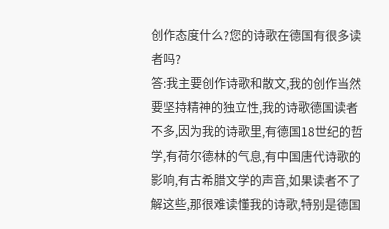创作态度什么?您的诗歌在德国有很多读者吗?
答:我主要创作诗歌和散文,我的创作当然要坚持精神的独立性,我的诗歌德国读者不多,因为我的诗歌里,有德国18世纪的哲学,有荷尔德林的气息,有中国唐代诗歌的影响,有古希腊文学的声音,如果读者不了解这些,那很难读懂我的诗歌,特别是德国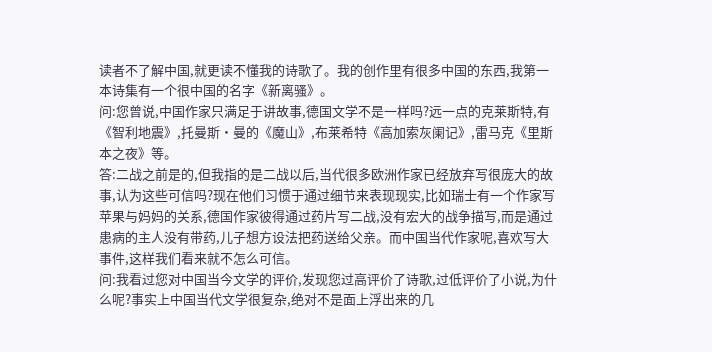读者不了解中国,就更读不懂我的诗歌了。我的创作里有很多中国的东西,我第一本诗集有一个很中国的名字《新离骚》。
问:您曾说,中国作家只满足于讲故事,德国文学不是一样吗?远一点的克莱斯特,有《智利地震》,托曼斯·曼的《魔山》,布莱希特《高加索灰阑记》,雷马克《里斯本之夜》等。
答:二战之前是的,但我指的是二战以后,当代很多欧洲作家已经放弃写很庞大的故事,认为这些可信吗?现在他们习惯于通过细节来表现现实,比如瑞士有一个作家写苹果与妈妈的关系,德国作家彼得通过药片写二战,没有宏大的战争描写,而是通过患病的主人没有带药,儿子想方设法把药送给父亲。而中国当代作家呢,喜欢写大事件,这样我们看来就不怎么可信。
问:我看过您对中国当今文学的评价,发现您过高评价了诗歌,过低评价了小说,为什么呢?事实上中国当代文学很复杂,绝对不是面上浮出来的几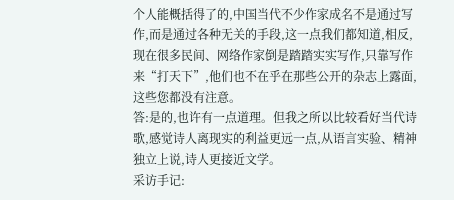个人能概括得了的,中国当代不少作家成名不是通过写作,而是通过各种无关的手段,这一点我们都知道,相反,现在很多民间、网络作家倒是踏踏实实写作,只靠写作来“打天下”,他们也不在乎在那些公开的杂志上露面,这些您都没有注意。
答:是的,也许有一点道理。但我之所以比较看好当代诗歌,感觉诗人离现实的利益更远一点,从语言实验、精神独立上说,诗人更接近文学。
采访手记: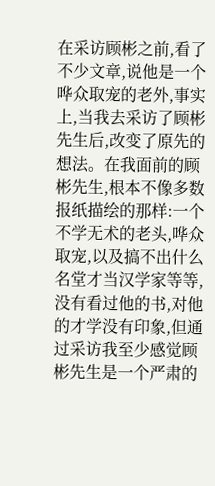在采访顾彬之前,看了不少文章,说他是一个哗众取宠的老外,事实上,当我去采访了顾彬先生后,改变了原先的想法。在我面前的顾彬先生,根本不像多数报纸描绘的那样:一个不学无术的老头,哗众取宠,以及搞不出什么名堂才当汉学家等等,没有看过他的书,对他的才学没有印象,但通过采访我至少感觉顾彬先生是一个严肃的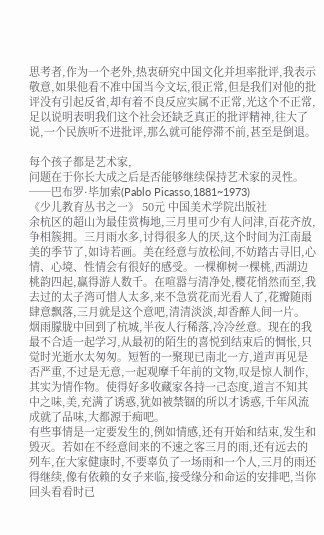思考者,作为一个老外,热衷研究中国文化并坦率批评,我表示敬意,如果他看不准中国当今文坛,很正常,但是我们对他的批评没有引起反省,却有着不良反应实属不正常,光这个不正常,足以说明表明我们这个社会还缺乏真正的批评精神,往大了说,一个民族听不进批评,那么就可能停滞不前,甚至是倒退。

每个孩子都是艺术家,
问题在于你长大成之后是否能够继续保持艺术家的灵性。
──巴布罗·毕加索(Pablo Picasso,1881~1973)
《少儿教育丛书之一》 50元 中国美术学院出版社
余杭区的超山为最佳赏梅地,三月里可少有人问津,百花齐放,争相簇拥。三月雨水多,讨得很多人的厌,这个时间为江南最美的季节了,如诗若画。美在经意与放松间,不妨踏古寻旧,心情、心境、性情会有很好的感受。一棵柳树一棵桃,西湖边桃韵四起,赢得游人数千。在喧嚣与清净处,樱花悄然而至,我去过的太子湾可惜人太多,来不急赏花而光看人了,花瓣随雨肆意飘落,三月就是这个意吧,清清淡淡,却香醉人间一片。
烟雨朦胧中回到了杭城,半夜人行稀落,冷冷丝意。现在的我最不合适一起学习,从最初的陌生的喜悦到结束后的惆怅,只觉时光逝水太匆匆。短暂的一聚现已南北一方,道声再见是否严重,不过是无意,一起观摩千年前的文物,叹是惊人制作,其实为情作物。使得好多收藏家各持一己态度,道言不知其中之味,美,充满了诱惑,犹如被禁锢的所以才诱惑,千年风流成就了品味,大都源于痴吧。
有些事情是一定要发生的,例如情感,还有开始和结束,发生和毁灭。若如在不经意间来的不速之客三月的雨,还有远去的列车,在大家健康时,不要辜负了一场雨和一个人,三月的雨还得继续,像有依赖的女子来临,接受缘分和命运的安排吧,当你回头看看时已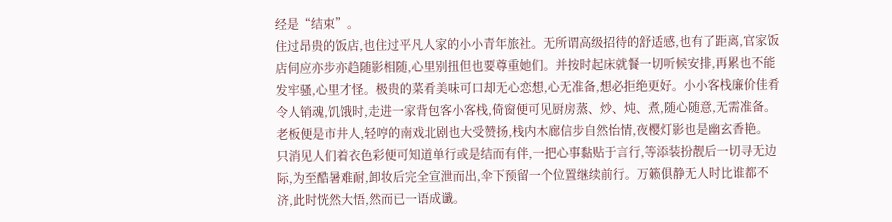经是“结束”。
住过昂贵的饭店,也住过平凡人家的小小青年旅社。无所谓高级招待的舒适感,也有了距离,官家饭店伺应亦步亦趋随影相随,心里别扭但也要尊重她们。并按时起床就餐一切听候安排,再累也不能发牢骚,心里才怪。极贵的菜肴美味可口却无心恋想,心无准备,想必拒绝更好。小小客栈廉价佳肴令人销魂,饥饿时,走进一家背包客小客栈,倚窗便可见厨房蒸、炒、炖、煮,随心随意,无需准备。老板便是市井人,轻哼的南戏北剧也大受赞扬,栈内木廊信步自然怡情,夜樱灯影也是幽玄香艳。
只消见人们着衣色彩便可知道单行或是结而有伴,一把心事黏贴于言行,等添装扮靓后一切寻无边际,为至酷暑难耐,卸妆后完全宣泄而出,伞下预留一个位置继续前行。万籁俱静无人时比谁都不济,此时恍然大悟,然而已一语成谶。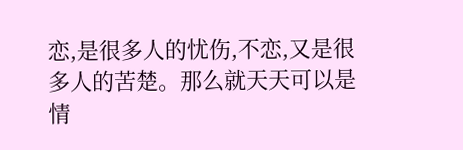恋,是很多人的忧伤,不恋,又是很多人的苦楚。那么就天天可以是情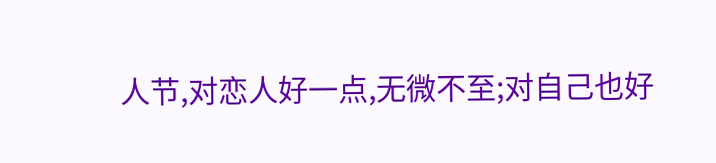人节,对恋人好一点,无微不至;对自己也好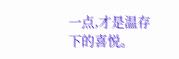一点,才是温存下的喜悦。